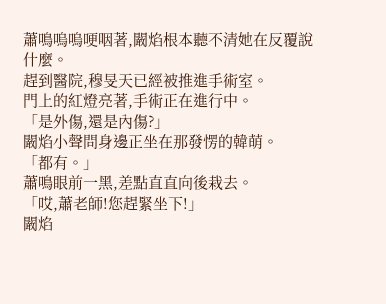蕭鳴嗚嗚哽咽著,闞焰根本聽不清她在反覆說什麼。
趕到醫院,穆旻天已經被推進手術室。
門上的紅燈亮著,手術正在進行中。
「是外傷,還是內傷?」
闞焰小聲問身邊正坐在那發愣的韓萌。
「都有。」
蕭鳴眼前一黑,差點直直向後栽去。
「哎,蕭老師!您趕緊坐下!」
闞焰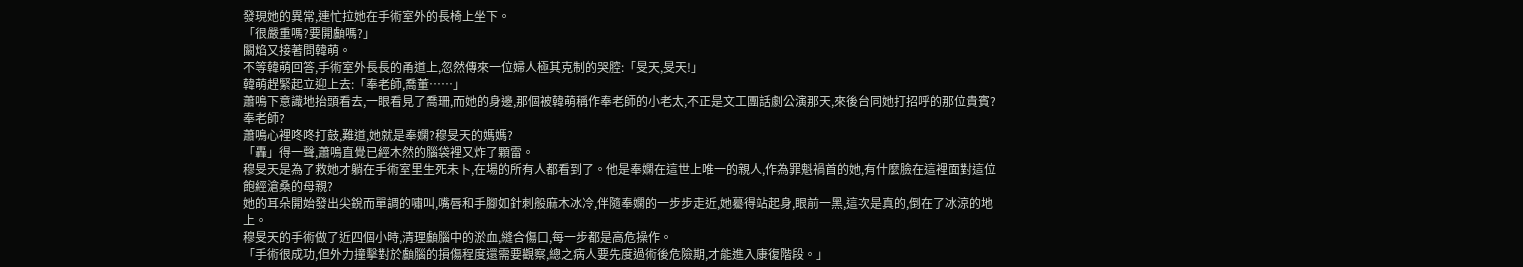發現她的異常,連忙拉她在手術室外的長椅上坐下。
「很嚴重嗎?要開顱嗎?」
闞焰又接著問韓萌。
不等韓萌回答,手術室外長長的甬道上,忽然傳來一位婦人極其克制的哭腔:「旻天,旻天!」
韓萌趕緊起立迎上去:「奉老師,喬董……」
蕭鳴下意識地抬頭看去,一眼看見了喬珊,而她的身邊,那個被韓萌稱作奉老師的小老太,不正是文工團話劇公演那天,來後台同她打招呼的那位貴賓?
奉老師?
蕭鳴心裡咚咚打鼓,難道,她就是奉嫻?穆旻天的媽媽?
「轟」得一聲,蕭鳴直覺已經木然的腦袋裡又炸了顆雷。
穆旻天是為了救她才躺在手術室里生死未卜,在場的所有人都看到了。他是奉嫻在這世上唯一的親人,作為罪魁禍首的她,有什麼臉在這裡面對這位飽經滄桑的母親?
她的耳朵開始發出尖銳而單調的嘯叫,嘴唇和手腳如針刺般麻木冰冷,伴隨奉嫻的一步步走近,她驀得站起身,眼前一黑,這次是真的,倒在了冰涼的地上。
穆旻天的手術做了近四個小時,清理顱腦中的淤血,縫合傷口,每一步都是高危操作。
「手術很成功,但外力撞擊對於顱腦的損傷程度還需要觀察,總之病人要先度過術後危險期,才能進入康復階段。」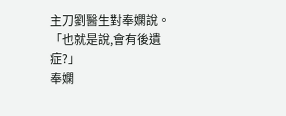主刀劉醫生對奉嫻說。
「也就是說,會有後遺症?」
奉嫻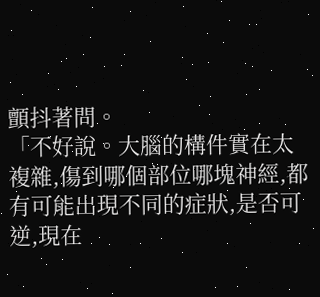顫抖著問。
「不好說。大腦的構件實在太複雜,傷到哪個部位哪塊神經,都有可能出現不同的症狀,是否可逆,現在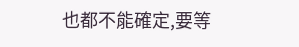也都不能確定,要等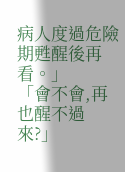病人度過危險期甦醒後再看。」
「會不會,再也醒不過來?」